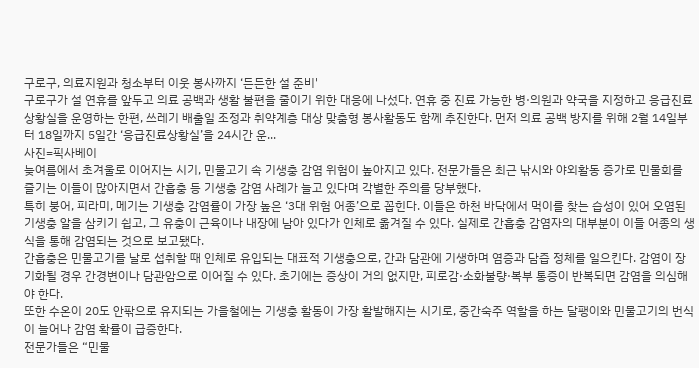구로구, 의료지원과 청소부터 이웃 봉사까지 ‘든든한 설 준비'
구로구가 설 연휴를 앞두고 의료 공백과 생활 불편을 줄이기 위한 대응에 나섰다. 연휴 중 진료 가능한 병·의원과 약국을 지정하고 응급진료상황실을 운영하는 한편, 쓰레기 배출일 조정과 취약계층 대상 맞춤형 봉사활동도 함께 추진한다. 먼저 의료 공백 방지를 위해 2월 14일부터 18일까지 5일간 ‘응급진료상황실’을 24시간 운...
사진=픽사베이
늦여름에서 초겨울로 이어지는 시기, 민물고기 속 기생충 감염 위험이 높아지고 있다. 전문가들은 최근 낚시와 야외활동 증가로 민물회를 즐기는 이들이 많아지면서 간흡충 등 기생충 감염 사례가 늘고 있다며 각별한 주의를 당부했다.
특히 붕어, 피라미, 메기는 기생충 감염률이 가장 높은 ‘3대 위험 어종’으로 꼽힌다. 이들은 하천 바닥에서 먹이를 찾는 습성이 있어 오염된 기생충 알을 삼키기 쉽고, 그 유충이 근육이나 내장에 남아 있다가 인체로 옮겨질 수 있다. 실제로 간흡충 감염자의 대부분이 이들 어종의 생식을 통해 감염되는 것으로 보고됐다.
간흡충은 민물고기를 날로 섭취할 때 인체로 유입되는 대표적 기생충으로, 간과 담관에 기생하며 염증과 담즙 정체를 일으킨다. 감염이 장기화될 경우 간경변이나 담관암으로 이어질 수 있다. 초기에는 증상이 거의 없지만, 피로감·소화불량·복부 통증이 반복되면 감염을 의심해야 한다.
또한 수온이 20도 안팎으로 유지되는 가을철에는 기생충 활동이 가장 활발해지는 시기로, 중간숙주 역할을 하는 달팽이와 민물고기의 번식이 늘어나 감염 확률이 급증한다.
전문가들은 “민물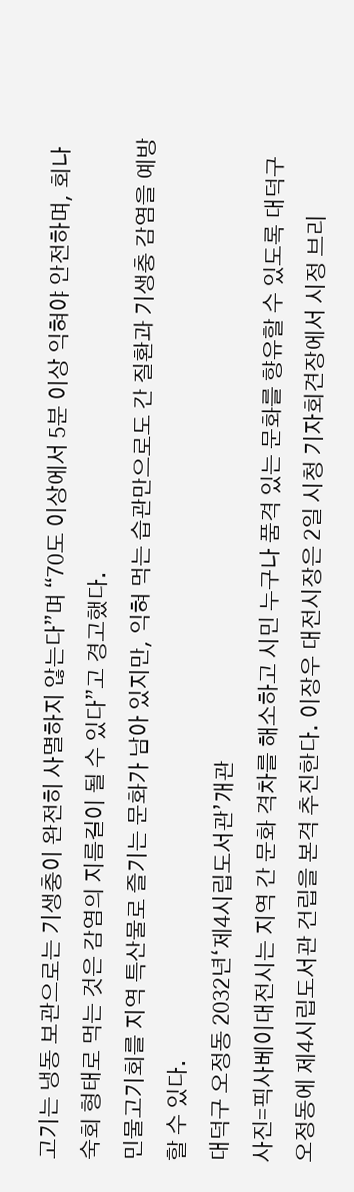고기는 냉동 보관으로는 기생충이 완전히 사멸하지 않는다”며 “70도 이상에서 5분 이상 익혀야 안전하며, 회나 숙회 형태로 먹는 것은 감염의 지름길이 될 수 있다”고 경고했다.
민물고기회를 지역 특산물로 즐기는 문화가 남아 있지만, 익혀 먹는 습관만으로도 간 질환과 기생충 감염을 예방할 수 있다.
대덕구 오정동 2032년‘제4시립도서관’개관
사진=픽사베이대전시는 지역 간 문화 격차를 해소하고 시민 누구나 품격 있는 문화를 향유할 수 있도록 대덕구 오정동에 제4시립도서관 건립을 본격 추진한다. 이장우 대전시장은 2일 시청 기자회견장에서 시정 브리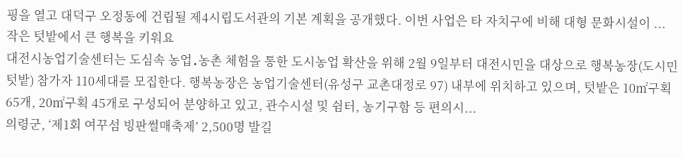핑을 열고 대덕구 오정동에 건립될 제4시립도서관의 기본 계획을 공개했다. 이번 사업은 타 자치구에 비해 대형 문화시설이 ...
작은 텃밭에서 큰 행복을 키워요
대전시농업기술센터는 도심속 농업․농촌 체험을 통한 도시농업 확산을 위해 2월 9일부터 대전시민을 대상으로 행복농장(도시민텃밭) 참가자 110세대를 모집한다. 행복농장은 농업기술센터(유성구 교촌대정로 97) 내부에 위치하고 있으며, 텃밭은 10㎡구획 65개, 20㎡구획 45개로 구성되어 분양하고 있고, 관수시설 및 쉼터, 농기구함 등 편의시...
의령군, ‘제1회 여꾸섬 빙판썰매축제’ 2,500명 발길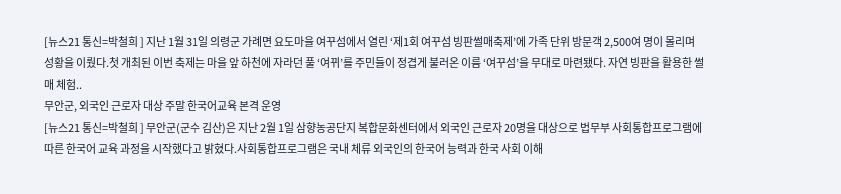[뉴스21 통신=박철희 ] 지난 1월 31일 의령군 가례면 요도마을 여꾸섬에서 열린 ‘제1회 여꾸섬 빙판썰매축제’에 가족 단위 방문객 2,500여 명이 몰리며 성황을 이뤘다.첫 개최된 이번 축제는 마을 앞 하천에 자라던 풀 ‘여뀌’를 주민들이 정겹게 불러온 이름 ‘여꾸섬’을 무대로 마련됐다. 자연 빙판을 활용한 썰매 체험..
무안군, 외국인 근로자 대상 주말 한국어교육 본격 운영
[뉴스21 통신=박철희 ] 무안군(군수 김산)은 지난 2월 1일 삼향농공단지 복합문화센터에서 외국인 근로자 20명을 대상으로 법무부 사회통합프로그램에 따른 한국어 교육 과정을 시작했다고 밝혔다.사회통합프로그램은 국내 체류 외국인의 한국어 능력과 한국 사회 이해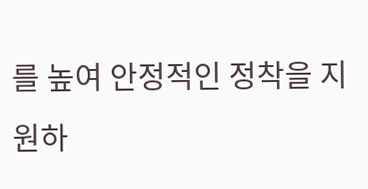를 높여 안정적인 정착을 지원하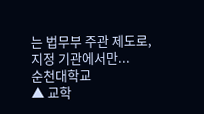는 법무부 주관 제도로, 지정 기관에서만...
순천대학교
▲ 교학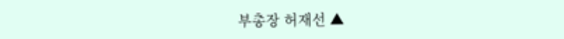부총장 허재선 ▲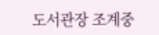도서관장 조계중